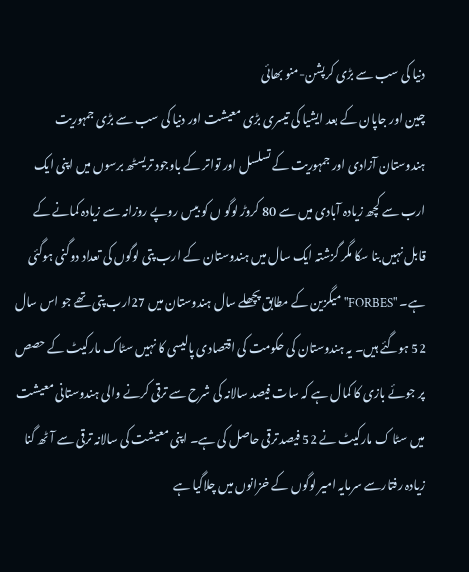دنیا کی سب سے بڑی کرپشن-منو بھائی
چین اور جاپان کے بعد ایشیا کی تیسری بڑی معیشت اور دنیا کی سب سے بڑی جمہوریت ہندوستان آزادی اور جمہوریت کے تسلسل اور تواتر کے باوجود تریسٹھ برسوں میں اپنی ایک ارب سے کچھ زیادہ آبادی میں سے 80 کروڑ لوگو ں کو بیس روپے روزانہ سے زیادہ کمانے کے قابل نہیں بنا سکا مگر گزشتہ ایک سال میں ہندوستان کے ارب پتی لوگوں کی تعداد دوگنی ہوگئی ہے۔ "FORBES" میگزین کے مطابق پچھلے سال ہندوستان میں 27ارب پتی تھے جو اس سال 52 ہوگئے ہیں۔ یہ ہندوستان کی حکومت کی اقتصادی پالیسی کا نہیں سٹاک مارکیٹ کے حصص پر جوئے بازی کا کمال ہے کہ سات فیصد سالانہ کی شرح سے ترقی کرنے والی ہندوستانی معیشت میں سٹا ک مارکیٹ نے 52 فیصد ترقی حاصل کی ہے۔ اپنی معیشت کی سالانہ ترقی سے آٹھ گنا زیادہ رفتارسے سرمایہ امیر لوگوں کے خزانوں میں چلاگیا ہے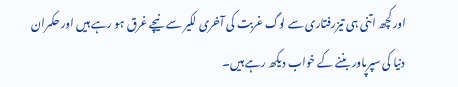اور کچھ اتنی ہی تیزرفتاری سے لوگ غربت کی آخری لکیر سے نیچے غرق ہو رہے ہیں اور حکمران دنیا کی سپرپاور بننے کے خواب دیکھ رہے ہیں۔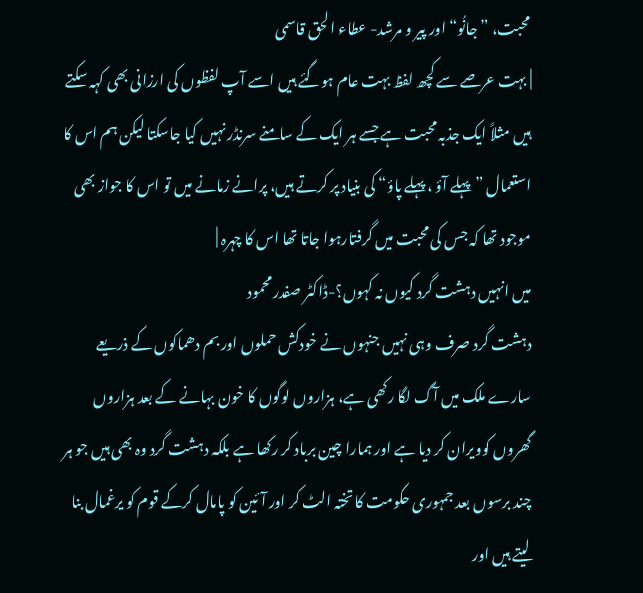محبت، ”جانُو“ اور پیر و مرشد- عطاء ا لحق قاسمی
| بہت عرصے سے کچھ لفظ بہت عام ہوگئے ہیں اسے آپ لفظوں کی ارزانی بھی کہہ سکتے ہیں مثلاً ایک جذبہ محبت ہے جسے ہر ایک کے سامنے سرنڈر نہیں کیا جاسکتا لیکن ہم اس کا استعمال ”پہلے آؤ ، پہلے پاؤ“ کی بنیاد پر کرتے ہیں، پرانے زمانے میں تو اس کا جواز بھی موجود تھا کہ جس کی محبت میں گرفتارہوا جاتا تھا اس کا چہرہ |
میں انہیں دہشت گرد کیوں نہ کہوں؟-ڈاکٹر صفدر محمود
دہشت گرد صرف وہی نہیں جنہوں نے خودکش حملوں اور بم دھماکوں کے ذریعے سارے ملک میں آگ لگا رکھی ہے، ہزاروں لوگوں کا خون بہانے کے بعد ہزاروں گھروں کوویران کر دیا ہے اور ہمارا چین برباد کر رکھا ہے بلکہ دہشت گرد وہ بھی ہیں جو ہر چند برسوں بعد جمہوری حکومت کا تختہ الٹ کر اور آئین کو پامال کرکے قوم کو یرغمال بنا لیتے ہیں اور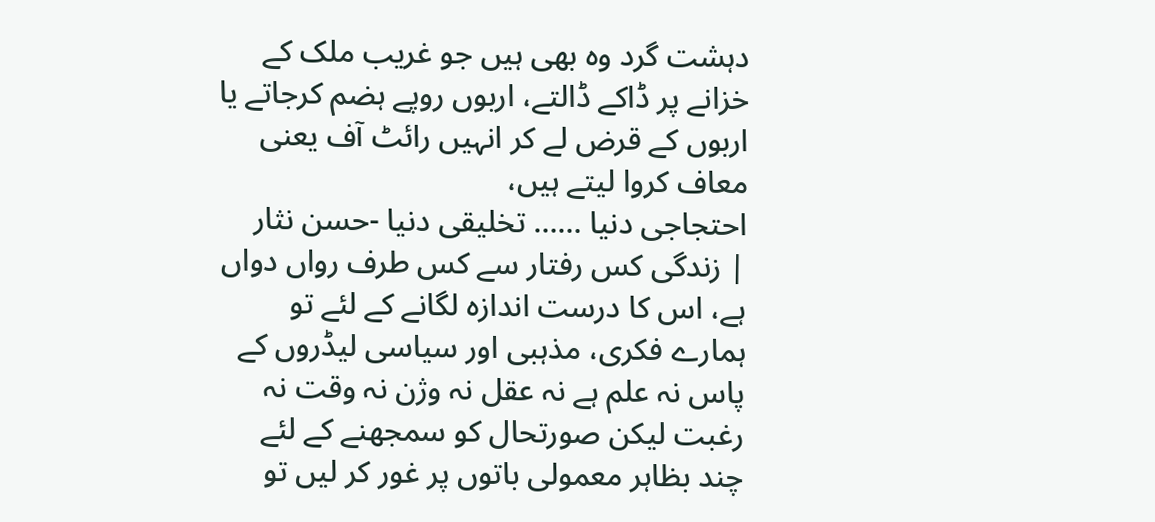دہشت گرد وہ بھی ہیں جو غریب ملک کے خزانے پر ڈاکے ڈالتے، اربوں روپے ہضم کرجاتے یا اربوں کے قرض لے کر انہیں رائٹ آف یعنی معاف کروا لیتے ہیں،
احتجاجی دنیا …… تخلیقی دنیا -حسن نثار
| زندگی کس رفتار سے کس طرف رواں دواں ہے، اس کا درست اندازہ لگانے کے لئے تو ہمارے فکری، مذہبی اور سیاسی لیڈروں کے پاس نہ علم ہے نہ عقل نہ وژن نہ وقت نہ رغبت لیکن صورتحال کو سمجھنے کے لئے چند بظاہر معمولی باتوں پر غور کر لیں تو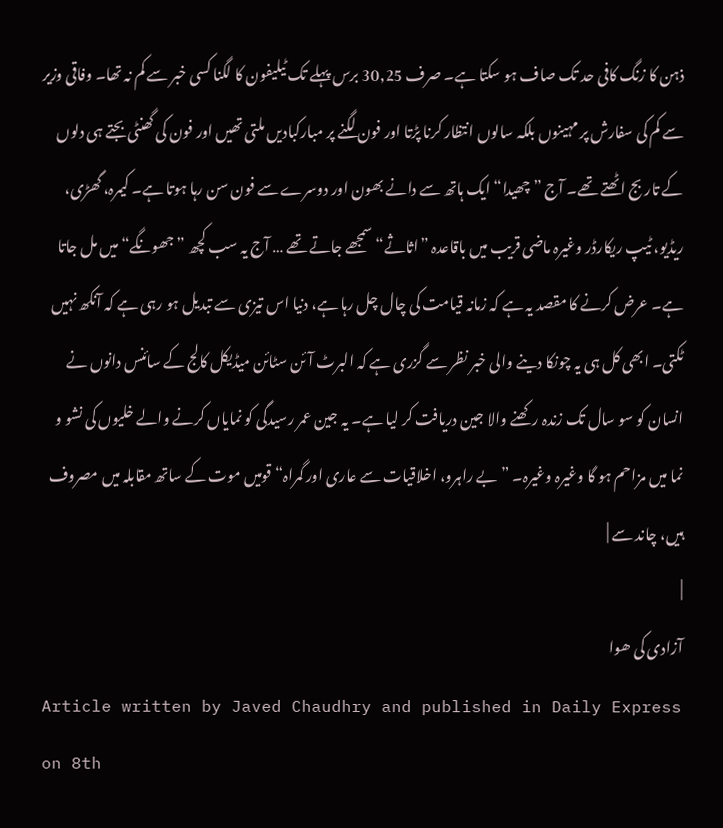ذہن کا زنگ کافی حد تک صاف ہو سکتا ہے۔ صرف 30,25 برس پہلے تک ٹیلیفون کا لگنا کسی خبر سے کم نہ تھا۔ وفاقی وزیر سے کم کی سفارش پر مہینوں بلکہ سالوں انتظار کرنا پڑتا اور فون لگنے پر مبارکبادیں ملتی تھیں اور فون کی گھنٹی بجتے ہی دلوں کے تار بج اٹھتے تھے۔ آج ”چھیدا“ ایک ہاتھ سے دانے بھون اور دوسرے سے فون سن رہا ہوتا ہے۔ کیمرہ، گھڑی، ریڈیو، ٹیپ ریکارڈر وغیرہ ماضی قریب میں باقاعدہ ”اثاثے“ سمجھے جاتے تھے … آج یہ سب کچھ ”جھونگے“ میں مل جاتا ہے۔ عرض کرنے کا مقصد یہ ہے کہ زمانہ قیامت کی چال چل رہا ہے، دنیا اس تیزی سے تبدیل ہو رہی ہے کہ آنکھ نہیں ٹکتی۔ ابھی کل ہی یہ چونکا دینے والی خبر نظر سے گزری ہے کہ البرٹ آئن سٹائن میڈیکل کالج کے سائنس دانوں نے انسان کو سو سال تک زندہ رکھنے والا جین دریافت کر لیا ہے۔ یہ جین عمر رسیدگی کو نمایاں کرنے والے خلیوں کی نشو و نما میں مزاحم ہو گا وغیرہ وغیرہ۔ ”بے راہرو، اخلاقیات سے عاری اور گمراہ“ قومیں موت کے ساتھ مقابلہ میں مصروف ہیں، چاند سے |
|
آزادی کی ھوا
Article written by Javed Chaudhry and published in Daily Express on 8th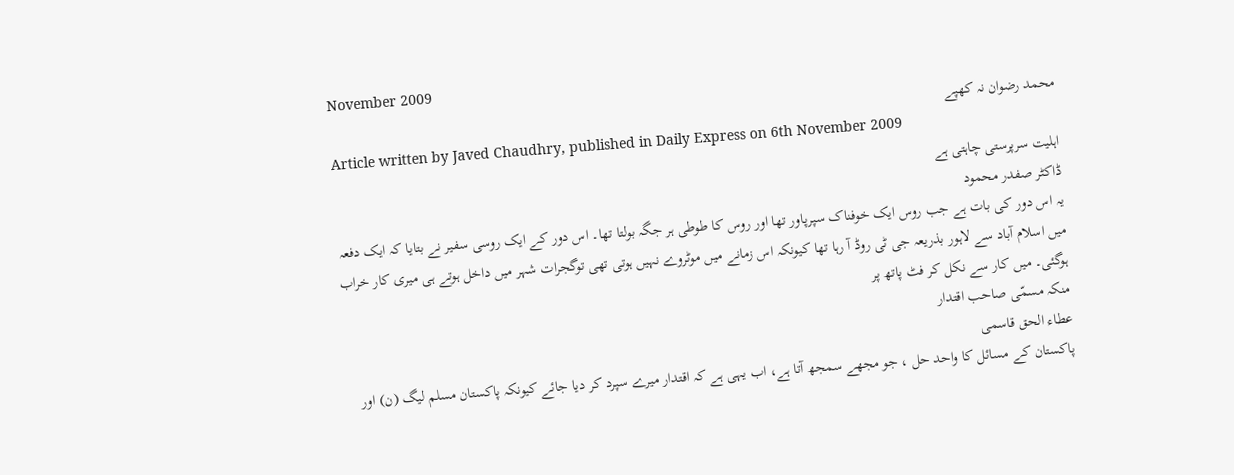November 2009
محمد رضوان نہ کھپے
Article written by Javed Chaudhry, published in Daily Express on 6th November 2009
اہلیت سرپرستی چاہتی ہے
ڈاکٹر صفدر محمود
یہ اس دور کی بات ہے جب روس ایک خوفناک سپرپاور تھا اور روس کا طوطی ہر جگہ بولتا تھا۔ اس دور کے ایک روسی سفیر نے بتایا کہ ایک دفعہ میں اسلام آباد سے لاہور بذریعہ جی ٹی روڈ آ رہا تھا کیونکہ اس زمانے میں موٹروے نہیں ہوتی تھی توگجرات شہر میں داخل ہوتے ہی میری کار خراب ہوگئی۔ میں کار سے نکل کر فٹ پاتھ پر
منکہ مسمّی صاحب اقتدار
عطاء الحق قاسمی
پاکستان کے مسائل کا واحد حل ، جو مجھے سمجھ آتا ہے، اب یہی ہے کہ اقتدار میرے سپرد کر دیا جائے کیونکہ پاکستان مسلم لیگ (ن) اور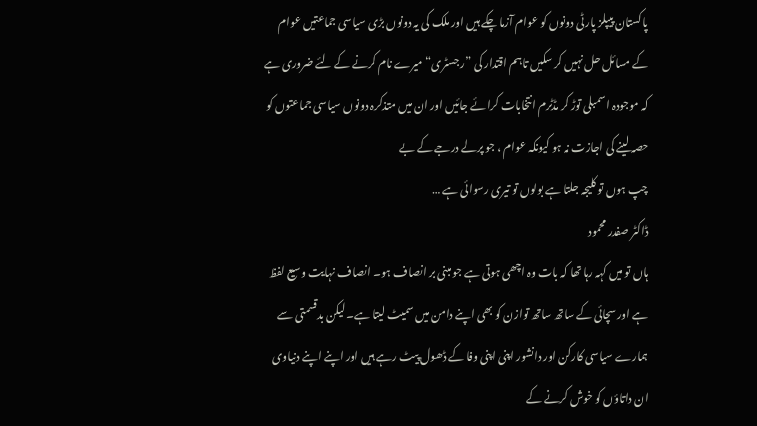پاکستان پیپلز پارٹی دونوں کو عوام آزما چکے ہیں اور ملک کی یہ دونوں بڑی سیاسی جماعتیں عوام کے مسائل حل نہیں کر سکیں تاہم اقتدار کی ”رجسٹری“ میرے نام کرنے کے لئے ضروری ہے کہ موجودہ اسمبلی توڑ کر مڈٹرم انتخابات کرائے جائیں اور ان میں متذکرہ دونوں سیاسی جماعتوں کو حصہ لینے کی اجازت نہ ہو کیونکہ عوام ، جو پرلے درجے کے بے
چپ ہوں تو کلیجہ جلتا ہے بولوں تو تیری رسوائی ہے …
ڈاکٹر صفدر محمود
ہاں تو میں کہہ رہا تھا کہ بات وہ اچھی ہوتی ہے جو مبنی بر انصاف ہو۔ انصاف نہایت وسیع لفظ ہے اور سچائی کے ساتھ ساتھ توازن کو بھی اپنے دامن میں سمیٹ لیتا ہے۔ لیکن بدقسمتی سے ہمارے سیاسی کارکن اور دانشور اپنی اپنی وفا کے ڈھول پیٹ رہے ہیں اور اپنے اپنے دنیاوی ان داتاؤں کو خوش کرنے کے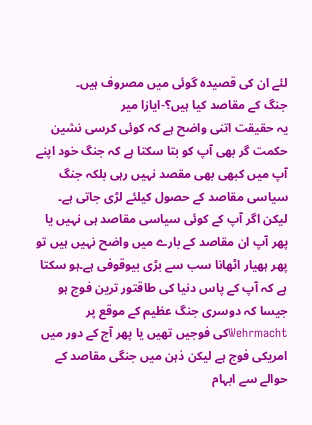لئے ان کی قصیدہ گوئی میں مصروف ہیں۔
جنگ کے مقاصد کیا ہیں؟-ایازا میر
یہ حقیقت اتنی واضح ہے کہ کوئی کرسی نشین حکمت گر بھی آپ کو بتا سکتا ہے کہ جنگ خود اپنے آپ میں کبھی بھی مقصد نہیں رہی بلکہ جنگ سیاسی مقاصد کے حصول کیلئے لڑی جاتی ہے۔ لیکن اگر آپ کے کوئی سیاسی مقاصد ہی نہیں یا پھر آپ ان مقاصد کے بارے میں واضح نہیں ہیں تو پھر ہھیار اٹھانا سب سے بڑی بیوقوفی ہے۔ہو سکتا ہے کہ آپ کے پاس دنیا کی طاقتور ترین فوج ہو جیسا کہ دوسری جنگ عظیم کے موقع پر Wehrmachtکی فوجیں تھیں یا پھر آج کے دور میں امریکی فوج ہے لیکن ذہن میں جنگی مقاصد کے حوالے سے ابہام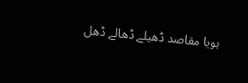ہویا مقاصد ڈھیلے ڈھالے ڈھل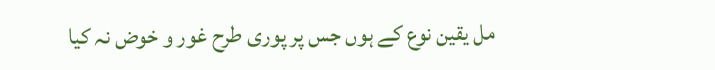مل یقین نوع کے ہوں جس پر پوری طرح غور و خوض نہ کیا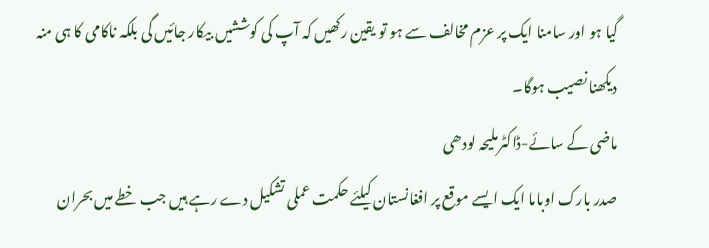گیا ہو اور سامنا ایک پر عزم مخالف سے ہو تو یقین رکھیں کہ آپ کی کوششیں بیکار جائیں گی بلکہ ناکامی کا ہی منہ دیکھنا نصیب ہوگا۔
ماضی کے سائے-ڈاکٹرملیحہ لودھی
صدر بارک اوباما ایک ایسے موقع پر افغانستان کیلئے حکمت عملی تشکیل دے رہے ہیں جب خطے میں بحران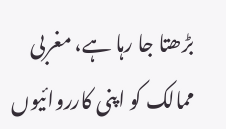بڑھتا جا رہا ہے، مغربی ممالک کو اپنی کارروائیوں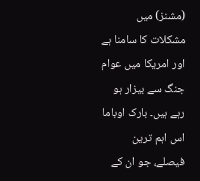(مشنز) میں مشکلات کا سامنا ہے اور امریکا میں عوام جنگ سے بیزار ہو رہے ہیں۔ بارک اوباما اس اہم ترین فیصلے، جو ان کے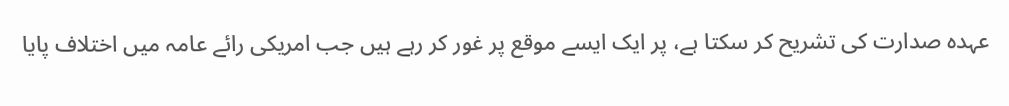عہدہ صدارت کی تشریح کر سکتا ہے، پر ایک ایسے موقع پر غور کر رہے ہیں جب امریکی رائے عامہ میں اختلاف پایا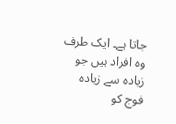جاتا ہے۔ ایک طرف وہ افراد ہیں جو زیادہ سے زیادہ فوج کو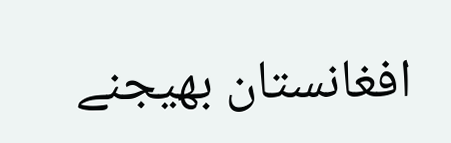افغانستان بھیجنے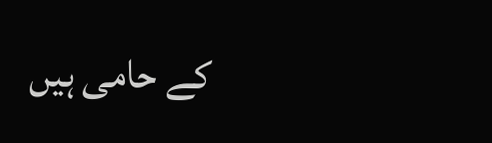کے حامی ہیں